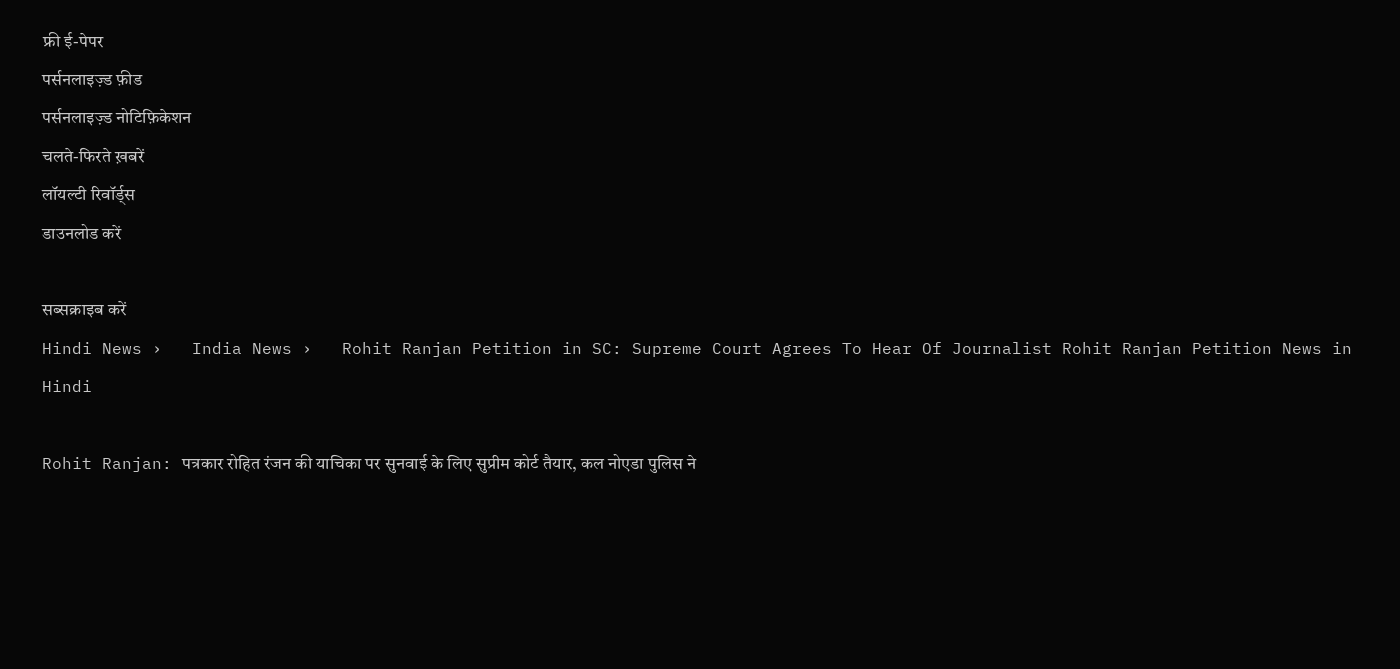फ्री ई-पेपर
पर्सनलाइज़्ड फ़ीड
पर्सनलाइज़्ड नोटिफ़िकेशन
चलते-फिरते ख़बरें
लॉयल्टी रिवॉर्ड्स
डाउनलोड करें

सब्सक्राइब करें
Hindi News ›   India News ›   Rohit Ranjan Petition in SC: Supreme Court Agrees To Hear Of Journalist Rohit Ranjan Petition News in Hindi

Rohit Ranjan: पत्रकार रोहित रंजन की याचिका पर सुनवाई के लिए सुप्रीम कोर्ट तैयार, कल नोएडा पुलिस ने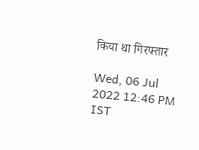किया था गिरफ्तार

Wed, 06 Jul 2022 12:46 PM IST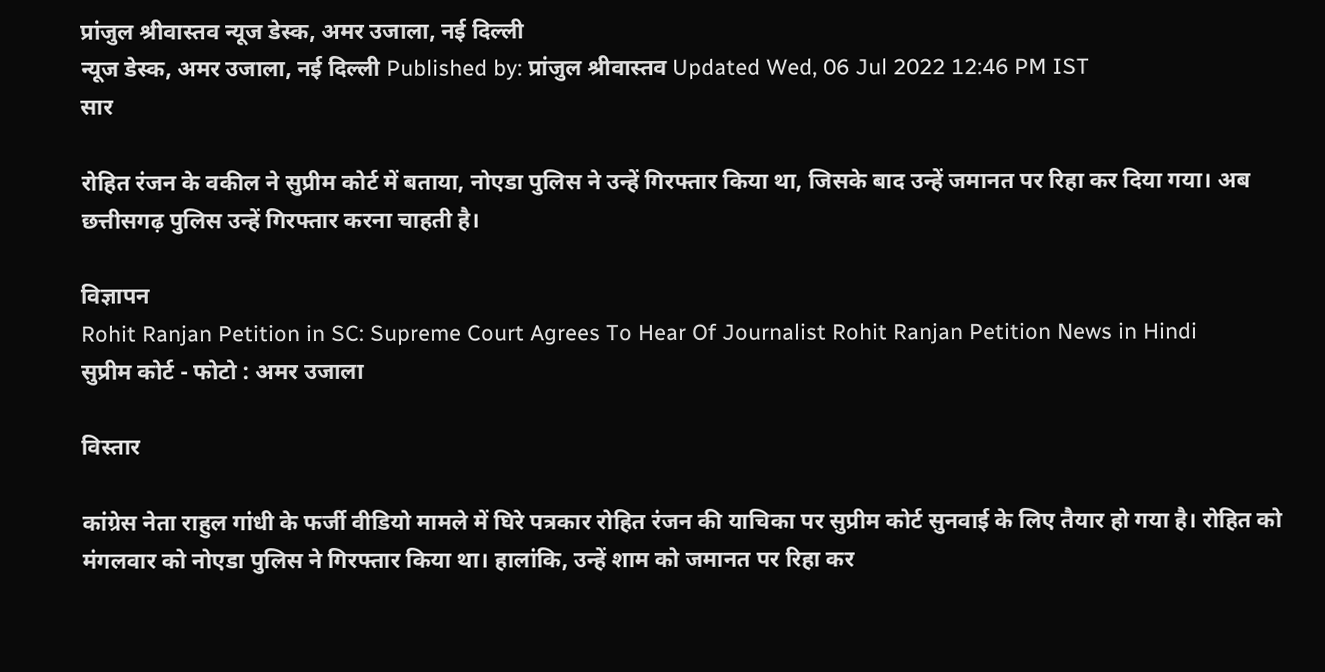प्रांजुल श्रीवास्तव न्यूज डेस्क, अमर उजाला, नई दिल्ली
न्यूज डेस्क, अमर उजाला, नई दिल्ली Published by: प्रांजुल श्रीवास्तव Updated Wed, 06 Jul 2022 12:46 PM IST
सार

रोहित रंजन के वकील ने सुप्रीम कोर्ट में बताया, नोएडा पुलिस ने उन्हें गिरफ्तार किया था, जिसके बाद उन्हें जमानत पर रिहा कर दिया गया। अब छत्तीसगढ़ पुलिस उन्हें गिरफ्तार करना चाहती है।

विज्ञापन
Rohit Ranjan Petition in SC: Supreme Court Agrees To Hear Of Journalist Rohit Ranjan Petition News in Hindi
सुप्रीम कोर्ट - फोटो : अमर उजाला

विस्तार

कांग्रेस नेता राहुल गांधी के फर्जी वीडियो मामले में घिरे पत्रकार रोहित रंजन की याचिका पर सुप्रीम कोर्ट सुनवाई के लिए तैयार हो गया है। रोहित को मंगलवार को नोएडा पुलिस ने गिरफ्तार किया था। हालांकि, उन्हें शाम को जमानत पर रिहा कर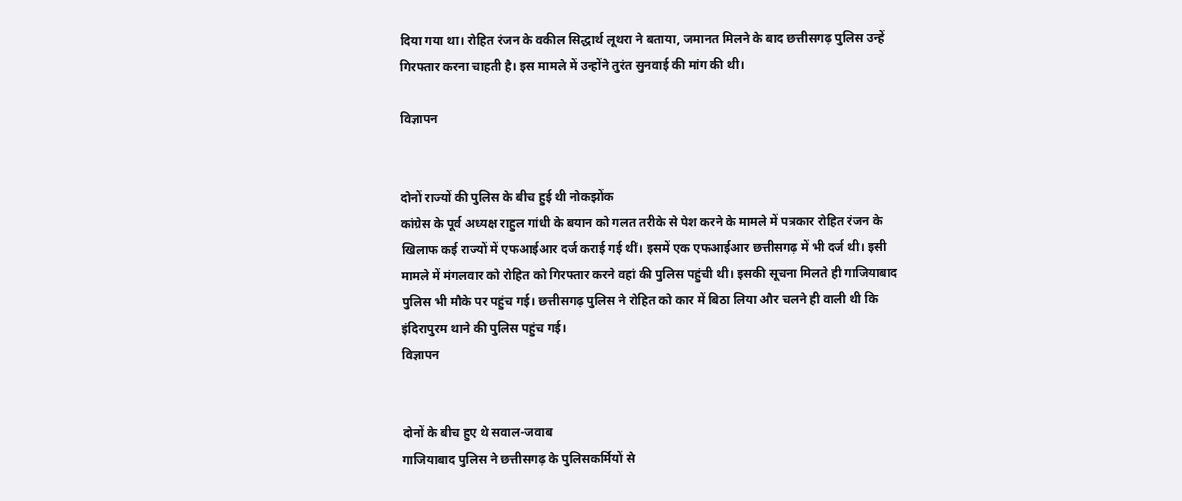दिया गया था। रोहित रंजन के वकील सिद्धार्थ लूथरा ने बताया, जमानत मिलने के बाद छत्तीसगढ़ पुलिस उन्हें गिरफ्तार करना चाहती है। इस मामले में उन्होंने तुरंत सुनवाई की मांग की थी।

विज्ञापन


दोनों राज्यों की पुलिस के बीच हुई थी नोकझोंक
कांग्रेस के पूर्व अध्यक्ष राहुल गांधी के बयान को गलत तरीके से पेश करने के मामले में पत्रकार रोहित रंजन के खिलाफ कई राज्यों में एफआईआर दर्ज कराई गई थीं। इसमें एक एफआईआर छत्तीसगढ़ में भी दर्ज थी। इसी मामले में मंगलवार को रोहित को गिरफ्तार करने वहां की पुलिस पहुंची थी। इसकी सूचना मिलते ही गाजियाबाद पुलिस भी मौके पर पहुंच गई। छत्तीसगढ़ पुलिस ने रोहित को कार में बिठा लिया और चलने ही वाली थी कि इंदिरापुरम थाने की पुलिस पहुंच गई।
विज्ञापन


दोनों के बीच हुए थे सवाल-जवाब
गाजियाबाद पुलिस ने छत्तीसगढ़ के पुलिसकर्मियों से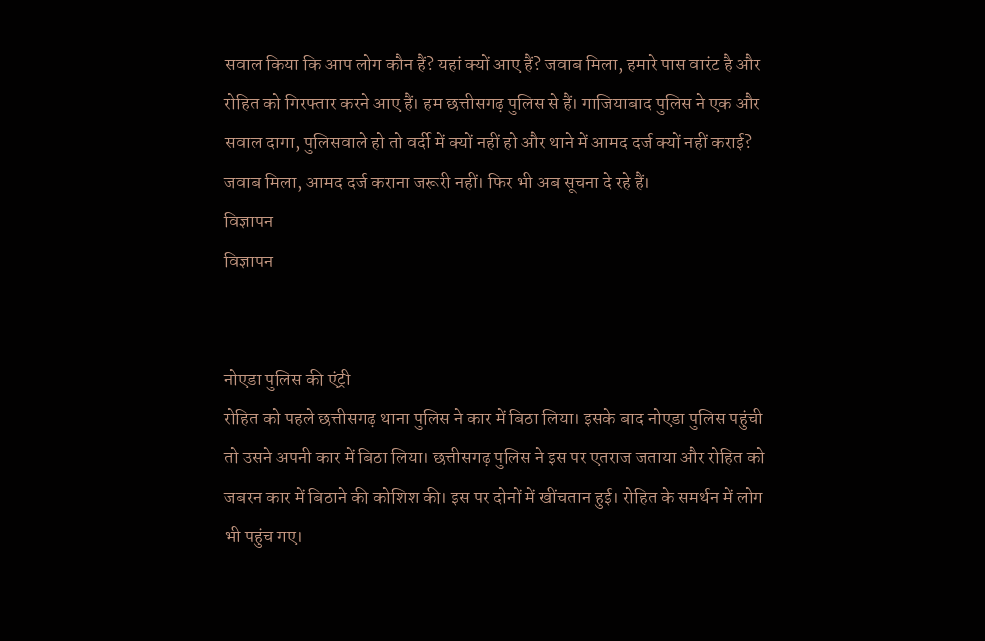सवाल किया कि आप लोग कौन हैं? यहां क्यों आए हैं? जवाब मिला, हमारे पास वारंट है और रोहित को गिरफ्तार करने आए हैं। हम छत्तीसगढ़ पुलिस से हैं। गाजियाबाद पुलिस ने एक और सवाल दागा, पुलिसवाले हो तो वर्दी में क्यों नहीं हो और थाने में आमद दर्ज क्यों नहीं कराई? जवाब मिला, आमद दर्ज कराना जरूरी नहीं। फिर भी अब सूचना दे रहे हैं।
विज्ञापन
विज्ञापन


नोएडा पुलिस की एंट्री
रोहित को पहले छत्तीसगढ़ थाना पुलिस ने कार में बिठा लिया। इसके बाद नोएडा पुलिस पहुंची तो उसने अपनी कार में बिठा लिया। छत्तीसगढ़ पुलिस ने इस पर एतराज जताया और रोहित को जबरन कार में बिठाने की कोशिश की। इस पर दोनों में खींचतान हुई। रोहित के समर्थन में लोग भी पहुंच गए।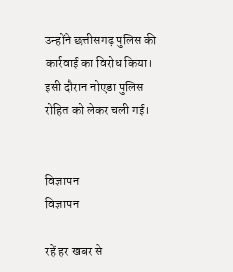उन्होंने छत्तीसगढ़ पुलिस की कार्रवाई का विरोध किया। इसी दौरान नोएडा पुलिस रोहित को लेकर चली गई।


विज्ञापन
विज्ञापन

रहें हर खबर से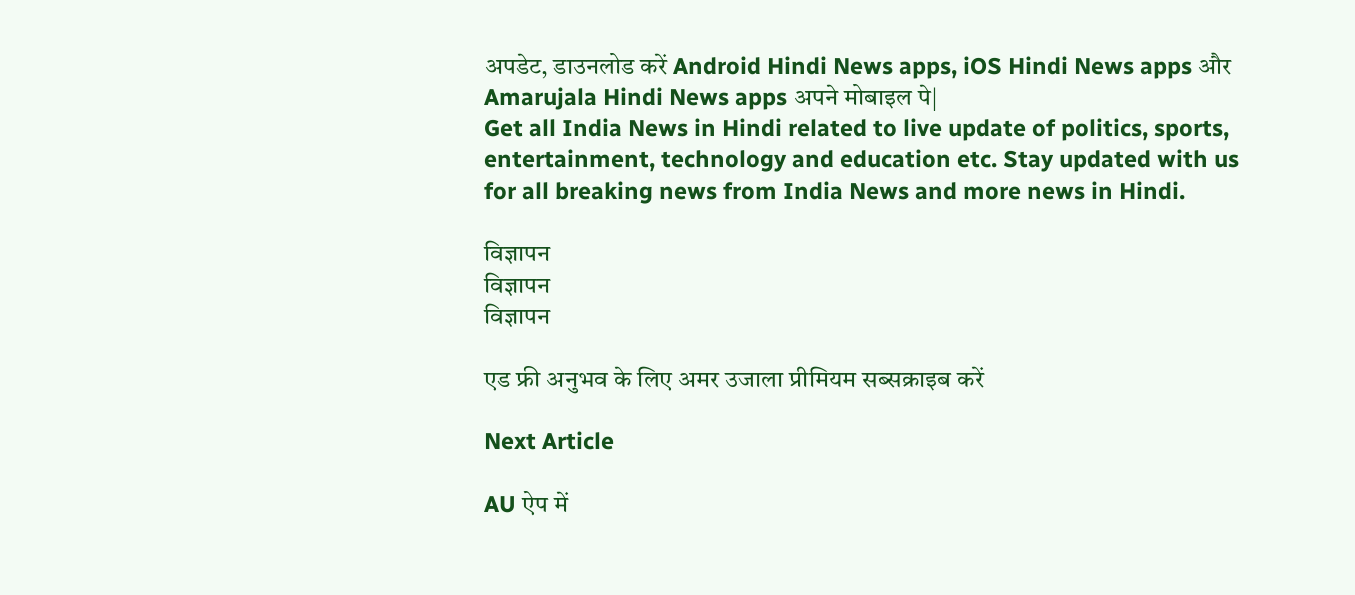अपडेट, डाउनलोड करें Android Hindi News apps, iOS Hindi News apps और Amarujala Hindi News apps अपने मोबाइल पे|
Get all India News in Hindi related to live update of politics, sports, entertainment, technology and education etc. Stay updated with us for all breaking news from India News and more news in Hindi.

विज्ञापन
विज्ञापन
विज्ञापन

एड फ्री अनुभव के लिए अमर उजाला प्रीमियम सब्सक्राइब करें

Next Article

AU ऐप में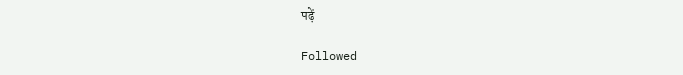पढ़ें

Followed